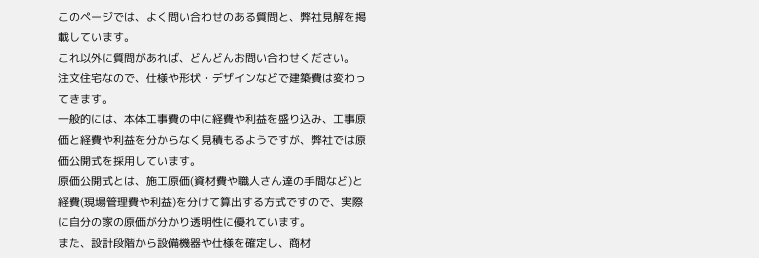このページでは、よく問い合わせのある質問と、弊社見解を掲載しています。
これ以外に質問があれば、どんどんお問い合わせください。
注文住宅なので、仕様や形状・デザインなどで建築費は変わってきます。
一般的には、本体工事費の中に経費や利益を盛り込み、工事原価と経費や利益を分からなく見積もるようですが、弊社では原価公開式を採用しています。
原価公開式とは、施工原価(資材費や職人さん達の手間など)と経費(現場管理費や利益)を分けて算出する方式ですので、実際に自分の家の原価が分かり透明性に優れています。
また、設計段階から設備機器や仕様を確定し、商材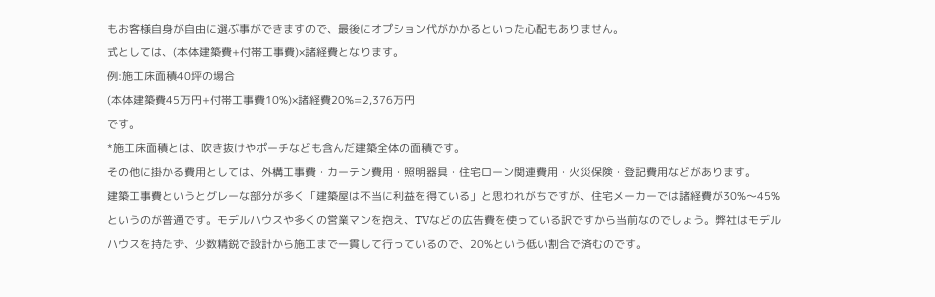もお客様自身が自由に選ぶ事ができますので、最後にオプション代がかかるといった心配もありません。
式としては、(本体建築費+付帯工事費)×諸経費となります。
例:施工床面積40坪の場合
(本体建築費45万円+付帯工事費10%)×諸経費20%=2,376万円
です。
*施工床面積とは、吹き抜けやポーチなども含んだ建築全体の面積です。
その他に掛かる費用としては、外構工事費・カーテン費用・照明器具・住宅ローン関連費用・火災保険・登記費用などがあります。
建築工事費というとグレーな部分が多く「建築屋は不当に利益を得ている」と思われがちですが、住宅メーカーでは諸経費が30%〜45%というのが普通です。モデルハウスや多くの営業マンを抱え、TVなどの広告費を使っている訳ですから当前なのでしょう。弊社はモデルハウスを持たず、少数精鋭で設計から施工まで一貫して行っているので、20%という低い割合で済むのです。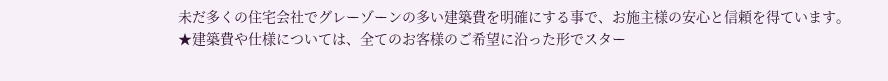未だ多くの住宅会社でグレーゾーンの多い建築費を明確にする事で、お施主様の安心と信頼を得ています。
★建築費や仕様については、全てのお客様のご希望に沿った形でスター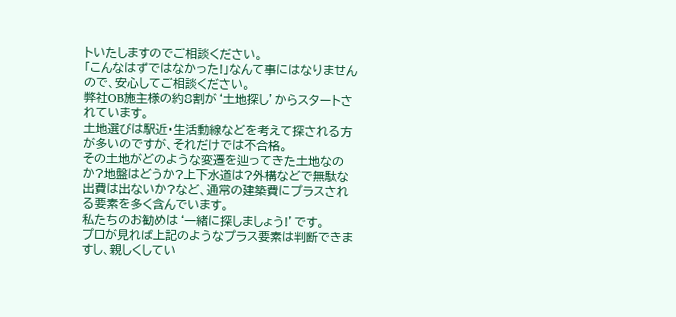トいたしますのでご相談ください。
「こんなはずではなかった!」なんて事にはなりませんので、安心してご相談ください。
弊社OB施主様の約8割が‘土地探し’からスタートされています。
土地選びは駅近・生活動線などを考えて探される方が多いのですが、それだけでは不合格。
その土地がどのような変遷を辿ってきた土地なのか?地盤はどうか?上下水道は?外構などで無駄な出費は出ないか?など、通常の建築費にプラスされる要素を多く含んでいます。
私たちのお勧めは‘一緒に探しましょう!’です。
プロが見れば上記のようなプラス要素は判断できますし、親しくしてい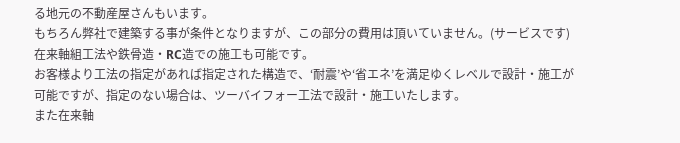る地元の不動産屋さんもいます。
もちろん弊社で建築する事が条件となりますが、この部分の費用は頂いていません。(サービスです)
在来軸組工法や鉄骨造・RC造での施工も可能です。
お客様より工法の指定があれば指定された構造で、‘耐震’や‘省エネ’を満足ゆくレベルで設計・施工が可能ですが、指定のない場合は、ツーバイフォー工法で設計・施工いたします。
また在来軸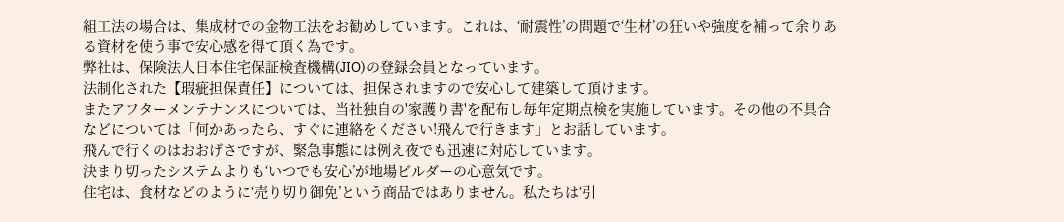組工法の場合は、集成材での金物工法をお勧めしています。これは、‘耐震性’の問題で‘生材’の狂いや強度を補って余りある資材を使う事で安心感を得て頂く為です。
弊社は、保険法人日本住宅保証検査機構(JIO)の登録会員となっています。
法制化された【瑕疵担保責任】については、担保されますので安心して建築して頂けます。
またアフターメンテナンスについては、当社独自の'家護り書'を配布し毎年定期点検を実施しています。その他の不具合などについては「何かあったら、すぐに連絡をください!飛んで行きます」とお話しています。
飛んで行くのはおおげさですが、緊急事態には例え夜でも迅速に対応しています。
決まり切ったシステムよりも‘いつでも安心’が地場ビルダーの心意気です。
住宅は、食材などのように‘売り切り御免’という商品ではありません。私たちは‘引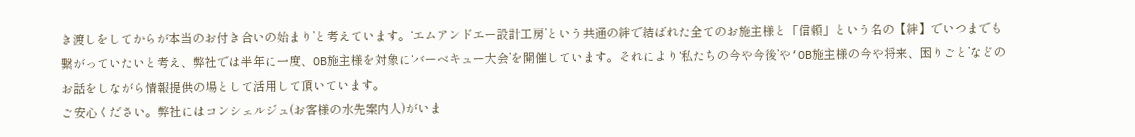き渡しをしてからが本当のお付き合いの始まり’と考えています。‘エムアンドエー設計工房’という共通の絆で結ばれた全てのお施主様と「信頼」という名の【絆】でいつまでも繋がっていたいと考え、弊社では半年に一度、OB施主様を対象に‘バーベキュー大会’を開催しています。それにより‘私たちの今や今後’や‘OB施主様の今や将来、困りごと’などのお話をしながら情報提供の場として活用して頂いています。
ご安心ください。弊社にはコンシェルジュ(お客様の水先案内人)がいま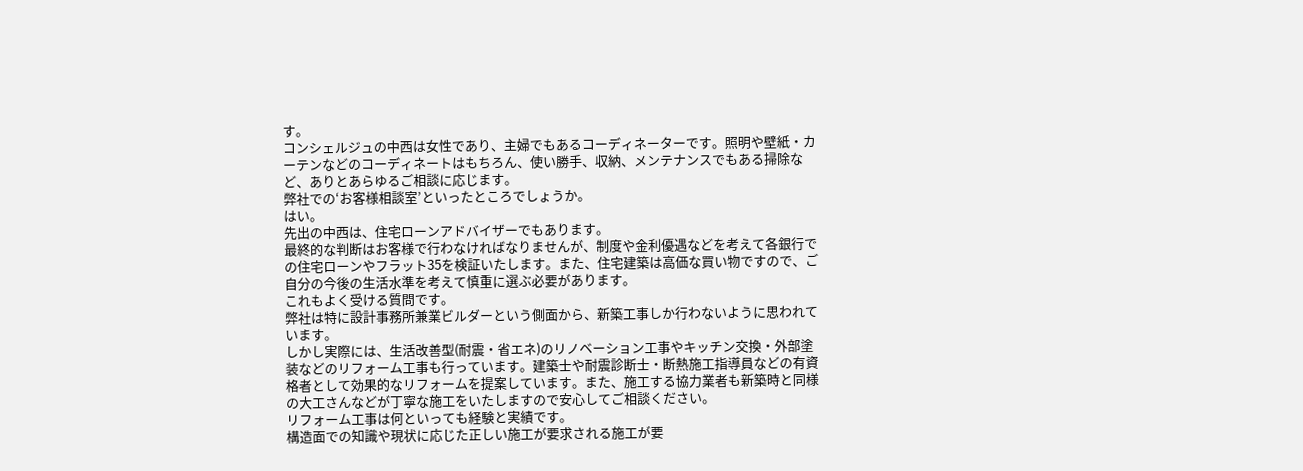す。
コンシェルジュの中西は女性であり、主婦でもあるコーディネーターです。照明や壁紙・カーテンなどのコーディネートはもちろん、使い勝手、収納、メンテナンスでもある掃除など、ありとあらゆるご相談に応じます。
弊社での‘お客様相談室’といったところでしょうか。
はい。
先出の中西は、住宅ローンアドバイザーでもあります。
最終的な判断はお客様で行わなければなりませんが、制度や金利優遇などを考えて各銀行での住宅ローンやフラット35を検証いたします。また、住宅建築は高価な買い物ですので、ご自分の今後の生活水準を考えて慎重に選ぶ必要があります。
これもよく受ける質問です。
弊社は特に設計事務所兼業ビルダーという側面から、新築工事しか行わないように思われています。
しかし実際には、生活改善型(耐震・省エネ)のリノベーション工事やキッチン交換・外部塗装などのリフォーム工事も行っています。建築士や耐震診断士・断熱施工指導員などの有資格者として効果的なリフォームを提案しています。また、施工する協力業者も新築時と同様の大工さんなどが丁寧な施工をいたしますので安心してご相談ください。
リフォーム工事は何といっても経験と実績です。
構造面での知識や現状に応じた正しい施工が要求される施工が要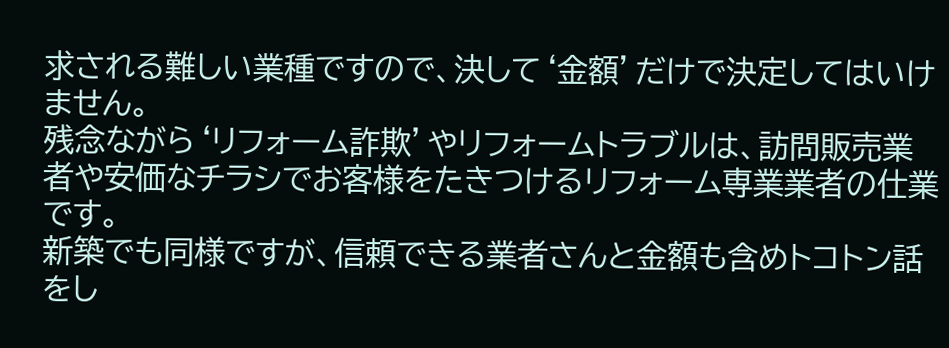求される難しい業種ですので、決して‘金額’だけで決定してはいけません。
残念ながら‘リフォーム詐欺’やリフォームトラブルは、訪問販売業者や安価なチラシでお客様をたきつけるリフォーム専業業者の仕業です。
新築でも同様ですが、信頼できる業者さんと金額も含めトコトン話をし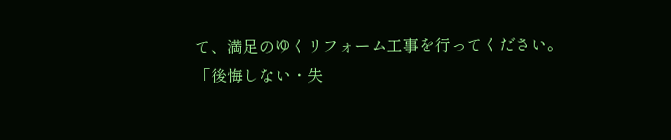て、満足のゆくリフォーム工事を行ってください。
「後悔しない・失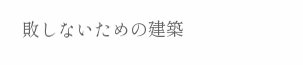敗しないための建築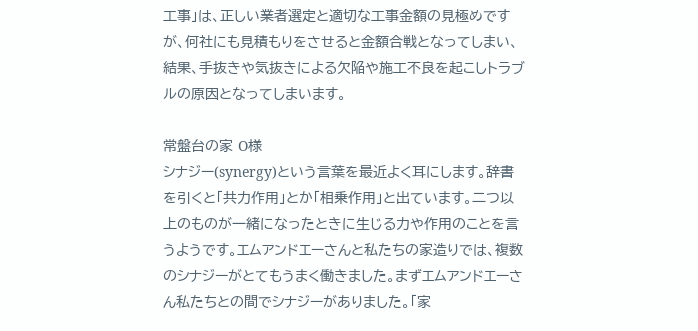工事」は、正しい業者選定と適切な工事金額の見極めですが、何社にも見積もりをさせると金額合戦となってしまい、結果、手抜きや気抜きによる欠陥や施工不良を起こしトラブルの原因となってしまいます。

常盤台の家 O様
シナジー(synergy)という言葉を最近よく耳にします。辞書を引くと「共力作用」とか「相乗作用」と出ています。二つ以上のものが一緒になったときに生じる力や作用のことを言うようです。エムアンドエーさんと私たちの家造りでは、複数のシナジーがとてもうまく働きました。まずエムアンドエーさん私たちとの間でシナジーがありました。「家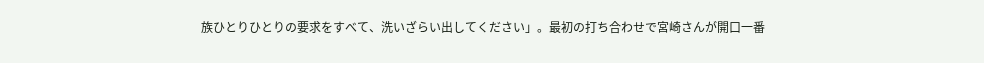族ひとりひとりの要求をすべて、洗いざらい出してください」。最初の打ち合わせで宮崎さんが開口一番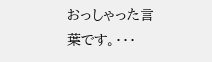おっしゃった言葉です。・・・